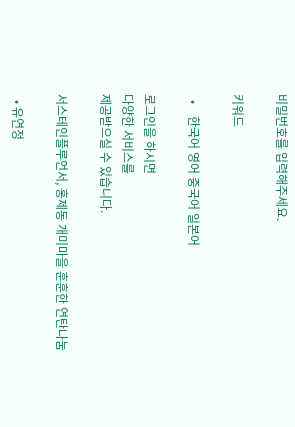비밀번호를 입력해주세요.

키워드

  •    한국어 영어 중국어 일본어

로그인을 하시면
다양한 서비스를
제공받으실 수 있습니다.

서스테인플루언서, 홍제동 개미마을 훈훈한 연탄나눔

  • 유연정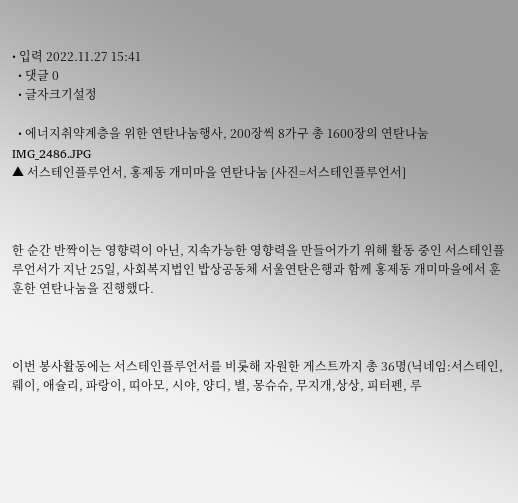• 입력 2022.11.27 15:41
  • 댓글 0
  • 글자크기설정

  • 에너지취약계층을 위한 연탄나눔행사, 200장씩 8가구 총 1600장의 연탄나눔
IMG_2486.JPG
▲ 서스테인플루언서, 홍제동 개미마을 연탄나눔 [사진=서스테인플루언서]



한 순간 반짝이는 영향력이 아닌, 지속가능한 영향력을 만들어가기 위해 활동 중인 서스테인플루언서가 지난 25일, 사회복지법인 밥상공동체 서울연탄은행과 함께 홍제동 개미마을에서 훈훈한 연탄나눔을 진행했다.



이번 봉사활동에는 서스테인플루언서를 비롯해 자원한 게스트까지 총 36명(닉네임:서스테인, 뤠이, 애슐리, 파랑이, 띠아모, 시야, 양디, 별, 몽슈슈, 무지개,상상, 피터펜, 루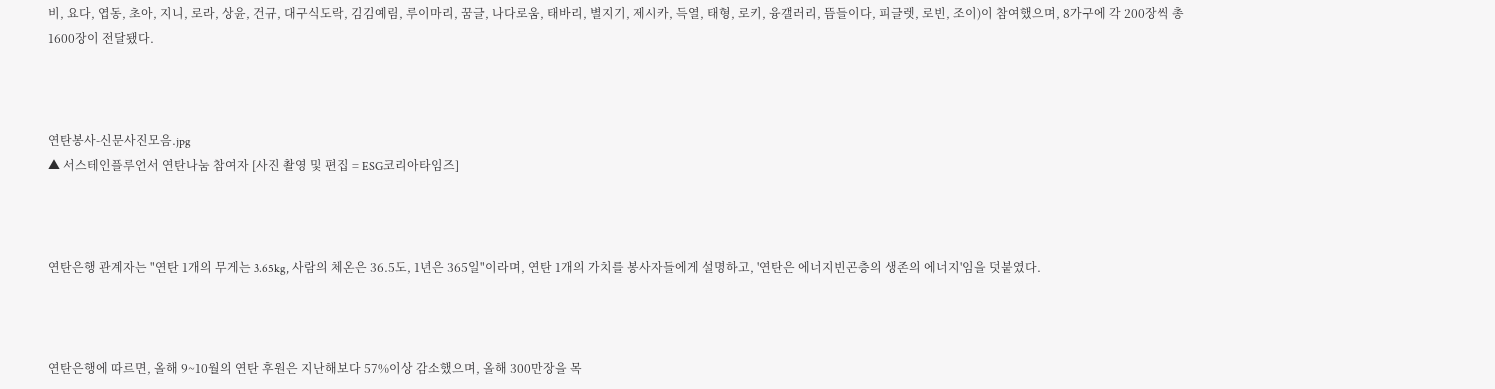비, 요다, 엽동, 초아, 지니, 로라, 상윤, 건규, 대구식도락, 김김예림, 루이마리, 꿈글, 나다로움, 태바리, 별지기, 제시카, 득열, 태형, 로키, 융갤러리, 뜸들이다, 피글렛, 로빈, 조이)이 참여했으며, 8가구에 각 200장씩 총 1600장이 전달됐다.



연탄봉사-신문사진모음.jpg
▲ 서스테인플루언서 연탄나눔 참여자 [사진 촬영 및 편집 = ESG코리아타임즈]



연탄은행 관계자는 "연탄 1개의 무게는 3.65kg, 사람의 체온은 36.5도, 1년은 365일"이라며, 연탄 1개의 가치를 봉사자들에게 설명하고, '연탄은 에너지빈곤층의 생존의 에너지'임을 덧붙였다.



연탄은행에 따르면, 올해 9~10월의 연탄 후원은 지난해보다 57%이상 감소했으며, 올해 300만장을 목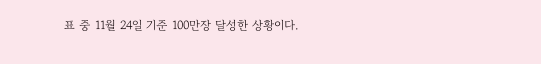표 중 11월 24일 기준 100만장 달성한 상황이다.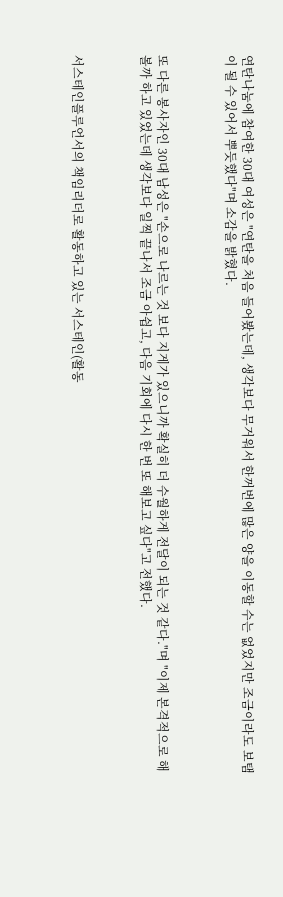연탄나눔에 참여한 30대 여성은 "연탄을 처음 들어봤는데, 생각보다 무거워서 한꺼번에 많은 양을 이동할 수는 없었지만 조금이라도 보탬이 될 수 있어서 뿌듯했다"며 소감을 밝혔다.



또 다른 봉사자인 30대 남성은 "손으로 나르는 것 보다 지게가 있으니까 확실히 더 수월하게 전달이 되는 것 같다."며 "이제 본격적으로 해볼까 하고 있었는데 생각보다 일찍 끝나서 조금 아쉽고, 다음 기회에 다시 한 번 또 해보고 싶다"고 전했다.



서스테인플루언서의 책임리더로 활동하고 있는 서스테인(활동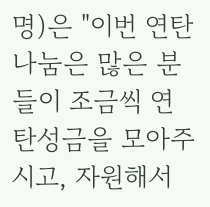명)은 "이번 연탄나눔은 많은 분들이 조금씩 연탄성금을 모아주시고, 자원해서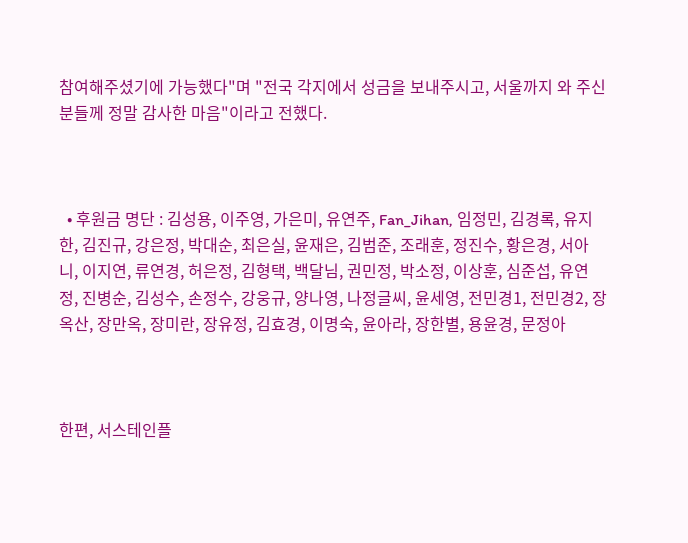참여해주셨기에 가능했다"며 "전국 각지에서 성금을 보내주시고, 서울까지 와 주신 분들께 정말 감사한 마음"이라고 전했다.



  • 후원금 명단 : 김성용, 이주영, 가은미, 유연주, Fan_Jihan, 임정민, 김경록, 유지한, 김진규, 강은정, 박대순, 최은실, 윤재은, 김범준, 조래훈, 정진수, 황은경, 서아니, 이지연, 류연경, 허은정, 김형택, 백달님, 권민정, 박소정, 이상훈, 심준섭, 유연정, 진병순, 김성수, 손정수, 강웅규, 양나영, 나정글씨, 윤세영, 전민경1, 전민경2, 장옥산, 장만옥, 장미란, 장유정, 김효경, 이명숙, 윤아라, 장한별, 용윤경, 문정아



한편, 서스테인플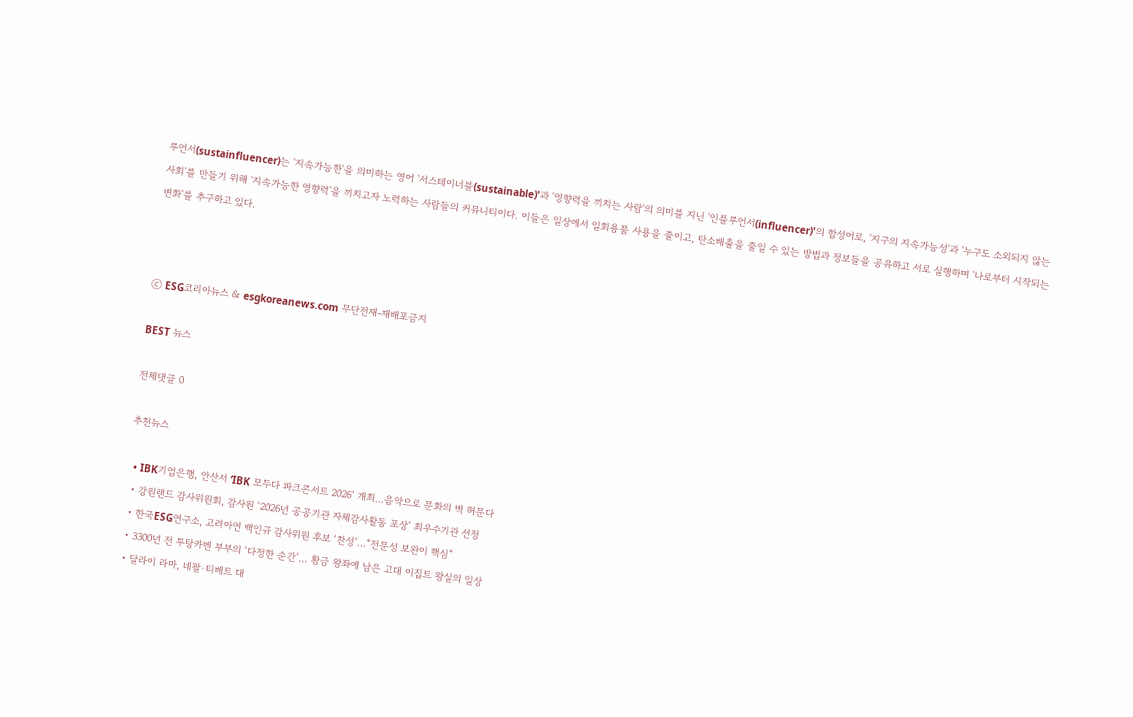루언서(sustainfluencer)는 '지속가능한'을 의미하는 영어 '서스테이너블(sustainable)'과 '영향력을 끼치는 사람'의 의미를 지닌 '인플루언서(influencer)'의 합성어로, '지구의 지속가능성'과 '누구도 소외되지 않는 사회'를 만들기 위해 '지속가능한 영향력'을 끼치고자 노력하는 사람들의 커뮤니티이다. 이들은 일상에서 일회용품 사용을 줄이고, 탄소배출을 줄일 수 있는 방법과 정보들을 공유하고 서로 실행하며 '나로부터 시작되는 변화'를 추구하고 있다.



ⓒ ESG코리아뉴스 & esgkoreanews.com 무단전재-재배포금지

BEST 뉴스

전체댓글 0

추천뉴스

  • IBK기업은행, 안산서 ‘IBK 모두다 파크콘서트 2026’ 개최…음악으로 문화의 벽 허문다
  • 강원랜드 감사위원회, 감사원 ‘2026년 공공기관 자체감사활동 포상’ 최우수기관 선정
  • 한국ESG연구소, 고려아연 백인규 감사위원 후보 ‘찬성’…“전문성 보완이 핵심”
  • 3300년 전 투탕카멘 부부의 ‘다정한 순간’… 황금 왕좌에 남은 고대 이집트 왕실의 일상
  • 달라이 라마, 네팔·티베트 대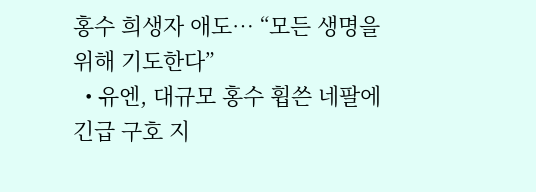홍수 희생자 애도… “모든 생명을 위해 기도한다”
  • 유엔, 대규모 홍수 휩쓴 네팔에 긴급 구호 지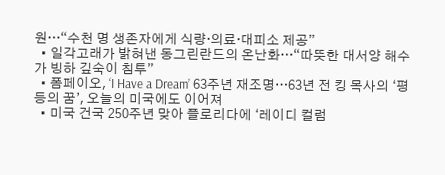원…“수천 명 생존자에게 식량·의료·대피소 제공”
  • 일각고래가 밝혀낸 동그린란드의 온난화…“따뜻한 대서양 해수가 빙하 깊숙이 침투”
  • 폼페이오, ‘I Have a Dream’ 63주년 재조명…63년 전 킹 목사의 ‘평등의 꿈’, 오늘의 미국에도 이어져
  • 미국 건국 250주년 맞아 플로리다에 ‘레이디 컬럼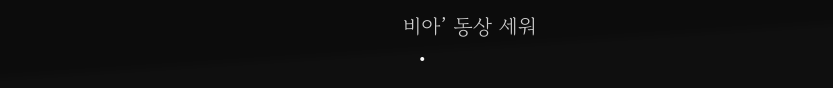비아’ 동상 세워
  •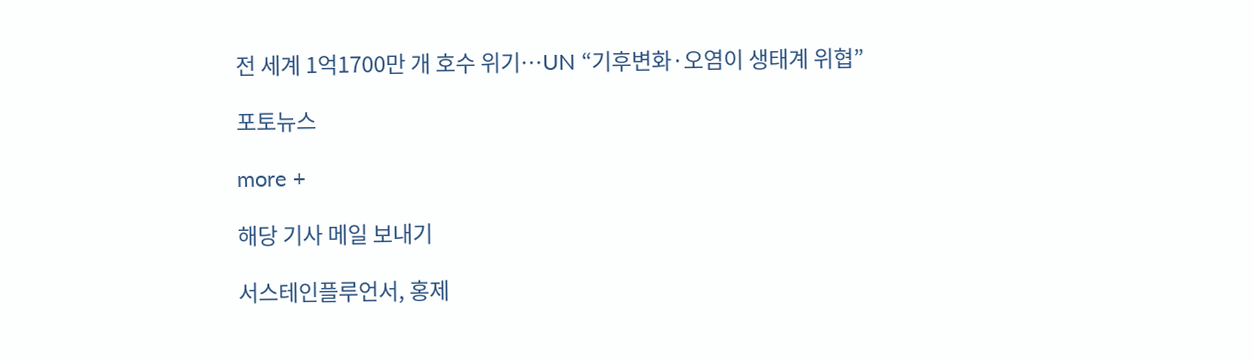전 세계 1억1700만 개 호수 위기…UN “기후변화·오염이 생태계 위협”

포토뉴스

more +

해당 기사 메일 보내기

서스테인플루언서, 홍제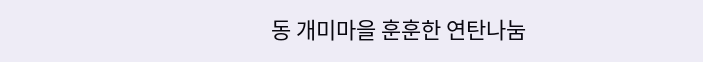동 개미마을 훈훈한 연탄나눔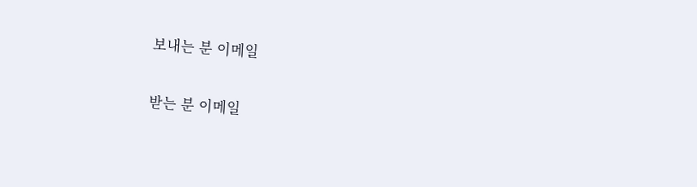보내는 분 이메일

받는 분 이메일